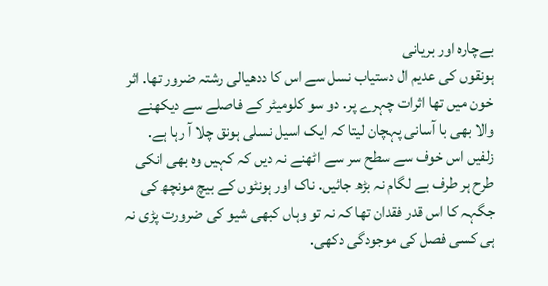بےچارہ اور بریانی
ہونقوں کی عدیم ال دستیاب نسل سے اس کا ددھیالی رشتہ ضرور تھا. اثر خون میں تھا اثرات چہرے پر. دو سو کلومیٹر کے فاصلے سے دیکھنے والا بھی با آسانی پہچان لیتا کہ ایک اسیل نسلی ہونق چلا آ رہا ہے. زلفیں اس خوف سے سطح سر سے اٹھنے نہ دیں کہ کہیں وہ بھی انکی طرح ہر طرف بے لگام نہ بڑھ جائیں. ناک اور ہونٹوں کے بیچ مونچھ کی جگہہ کا اس قدر فقدان تھا کہ نہ تو وہاں کبھی شیو کی ضرورت پڑی نہ ہی کسی فصل کی موجودگی دکھی.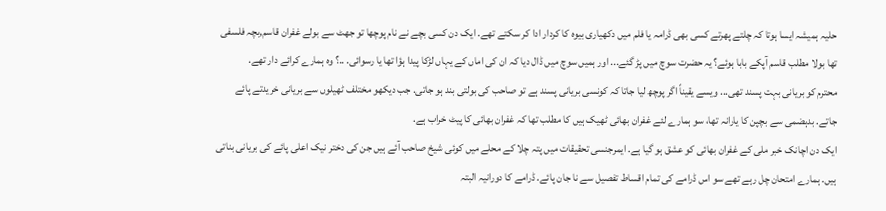حلیہ ہمیشہ ایسا ہوتا کہ چلتے پھرتے کسی بھی ڈرامہ یا فلم میں دکھیاری بیوہ کا کردار ادا کر سکتے تھے. ایک دن کسی بچے نے نام پوچھا تو جھٹ سے بولے غفران قاسم,بچہ فلسفی تھا بولا مطلب قاسم آپکے بابا ہوئے؟ یہ حضرت سوچ میں پڑ گئے... اور ہمیں سوچ میں ڈال دیا کہ ان کی اماں کے یہاں لڑکا پیدا ہؤا تھا یا رسوائی. ..؟ وہ ہمارے کرائے دار تھے.
محترم کو بریانی بہت پسند تھی... ویسے یقیناً اگر پوچھ لیا جاتا کہ کونسی بریانی پسند ہے تو صاحب کی بولتی بند ہو جاتی. جب دیکھو مختلف ٹھیلوں سے بریانی خریدتے پائے جاتے. بدہضمی سے بچپن کا یارانہ تھا، سو ہمارے لئے غفران بھائی ٹھیک ہیں کا مطلب تھا کہ غفران بھائی کا پیٹ خراب ہے.
ایک دن اچانک خبر ملی کے غفران بھائی کو عشق ہو گیا ہے. ایمرجنسی تحقیقات میں پتہ چلا کے محلے میں کوئی شیخ صاحب آئے ہیں جن کی دختر نیک اعلی پائے کی بریانی بناتی ہیں. ہمارے امتحان چل رہے تھے سو اس ڈرامے کی تمام اقساط تفصیل سے نا جان پائے. ڈرامے کا دورانیہ البتہ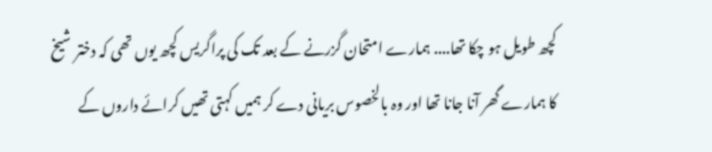کچھ طویل ہو چکا تھا.... ہمارے امتحان گزرنے کے بعد تک کی پراگریس کچھ یوں تھی کہ دختر شیخ کا ہمارے گھر آنا جانا تھا اور وہ بالخصوس بریانی دے کر ہمیں کہتی تھیں کرائے داروں کے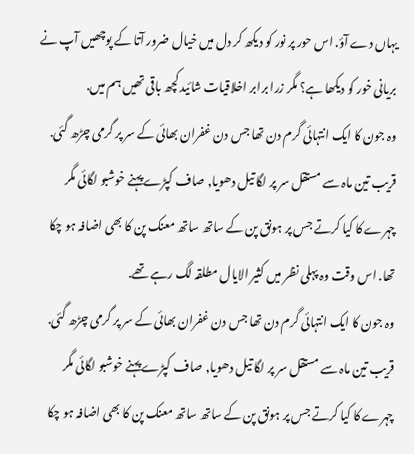یہاں دے آؤ. اس حور پر نور کو دیکھ کر دل میں خیال ضرور آتا کے پوچھیں آپ نے بریانی خور کو دیکھا ہے؟ مگر زرا برابر اخلاقیات شائید کچھ باقی تھیں ہم میں.
وہ جون کا ایک انتہائی گرم دن تھا جس دن غفران بھائی کے سر پر گرمی چڑھ گئی. قریب تین ماہ سے مستقل سر پر لگا تیل دھویا, صاف کپڑے پہنے خوشبو لگائی مگر چہرے کا کیا کرتے جس پر ہونق پن کے ساتھ ساتھ معنک پن کا بھی اضافہ ہو چکا تھا. اس وقت وہ پہلی نظر میں کثیر الایال مطلقہ لگ رہے تھے.
وہ جون کا ایک انتہائی گرم دن تھا جس دن غفران بھائی کے سر پر گرمی چڑھ گئی. قریب تین ماہ سے مستقل سر پر لگا تیل دھویا, صاف کپڑے پہنے خوشبو لگائی مگر چہرے کا کیا کرتے جس پر ہونق پن کے ساتھ ساتھ معنک پن کا بھی اضافہ ہو چکا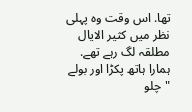تھا. اس وقت وہ پہلی نظر میں کثیر الایال مطلقہ لگ رہے تھے.
ہمارا ہاتھ پکڑا اور بولے "چلو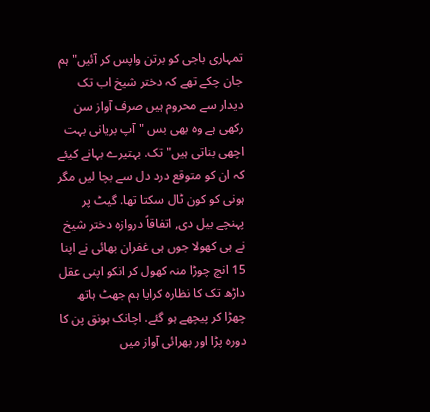تمہاری باجی کو برتن واپس کر آئیں" ہم جان چکے تھے کہ دختر شیخ اب تک دیدار سے محروم ہیں صرف آواز سن رکھی ہے وہ بھی بس "آپ بریانی بہت اچھی بناتی ہیں" تک. بہتیرے بہانے کیئے کہ ان کو متوقع درد دل سے بچا لیں مگر ہونی کو کون ٹال سکتا تھا. گیٹ پر پہنچے بیل دی, اتفاقاً دروازہ دختر شیخ نے ہی کھولا جوں ہی غفران بھائی نے اپنا 15 انچ چوڑا منہ کھول کر انکو اپنی عقل داڑھ تک کا نظارہ کرایا ہم جھٹ ہاتھ چھڑا کر پیچھے ہو گئے. اچانک ہونق پن کا دورہ پڑا اور بھرائی آواز میں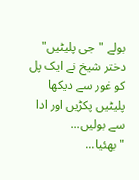بولے "جی پلیٹیں" دختر شیخ نے ایک پل کو غور سے دیکھا پلیٹیں پکڑیں اور ادا سے بولیں...
"بھئیا...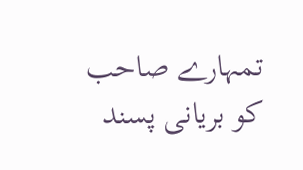تمہارے صاحب کو بریانی پسند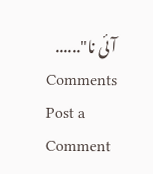آئی نا"......
Comments
Post a Comment